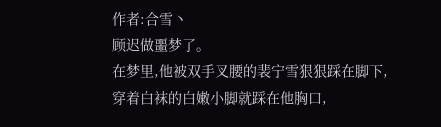作者:合雪丶
顾迟做噩梦了。
在梦里,他被双手叉腰的裴宁雪狠狠踩在脚下,穿着白袜的白嫩小脚就踩在他胸口,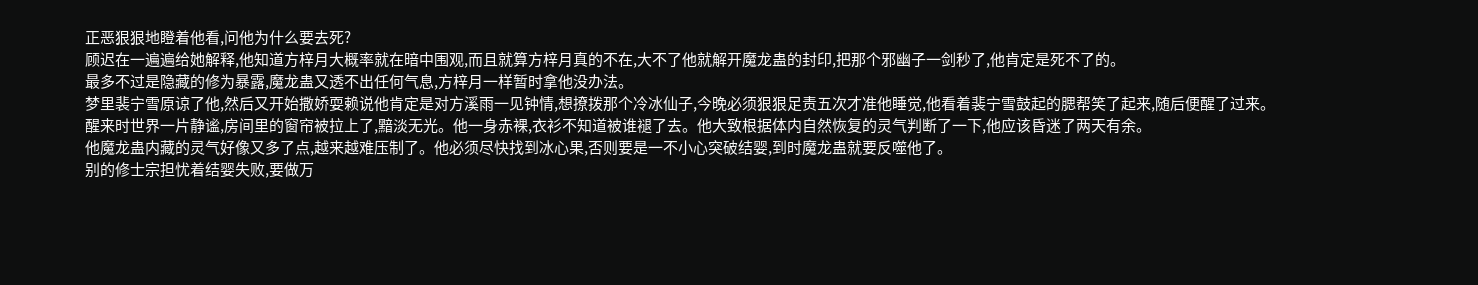正恶狠狠地瞪着他看,问他为什么要去死?
顾迟在一遍遍给她解释,他知道方梓月大概率就在暗中围观,而且就算方梓月真的不在,大不了他就解开魔龙蛊的封印,把那个邪幽子一剑秒了,他肯定是死不了的。
最多不过是隐藏的修为暴露,魔龙蛊又透不出任何气息,方梓月一样暂时拿他没办法。
梦里裴宁雪原谅了他,然后又开始撒娇耍赖说他肯定是对方溪雨一见钟情,想撩拨那个冷冰仙子,今晚必须狠狠足责五次才准他睡觉,他看着裴宁雪鼓起的腮帮笑了起来,随后便醒了过来。
醒来时世界一片静谧,房间里的窗帘被拉上了,黯淡无光。他一身赤裸,衣衫不知道被谁褪了去。他大致根据体内自然恢复的灵气判断了一下,他应该昏迷了两天有余。
他魔龙蛊内藏的灵气好像又多了点,越来越难压制了。他必须尽快找到冰心果,否则要是一不小心突破结婴,到时魔龙蛊就要反噬他了。
别的修士宗担忧着结婴失败,要做万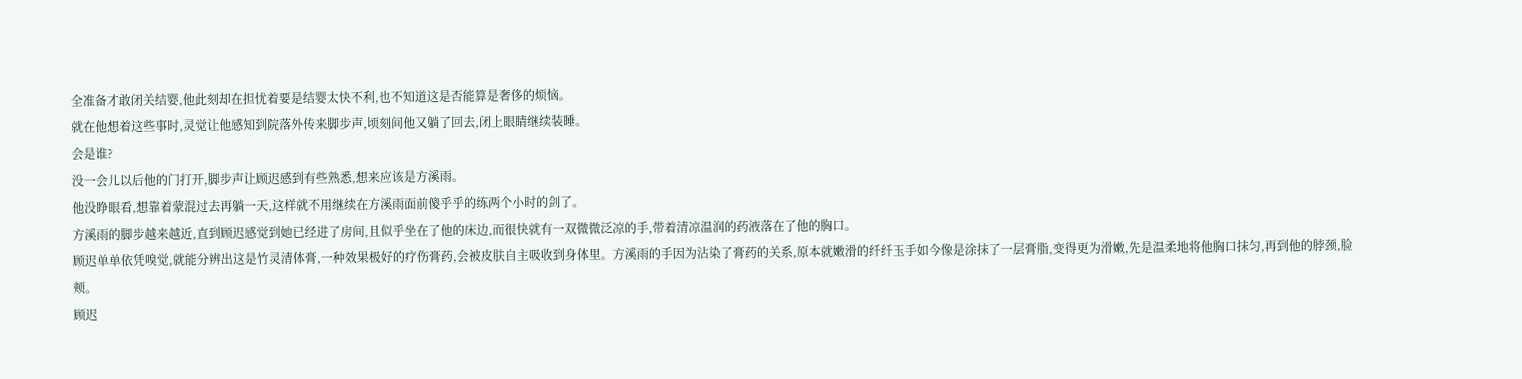全准备才敢闭关结婴,他此刻却在担忧着要是结婴太快不利,也不知道这是否能算是奢侈的烦恼。
就在他想着这些事时,灵觉让他感知到院落外传来脚步声,顷刻间他又躺了回去,闭上眼睛继续装睡。
会是谁?
没一会儿以后他的门打开,脚步声让顾迟感到有些熟悉,想来应该是方溪雨。
他没睁眼看,想靠着蒙混过去再躺一天,这样就不用继续在方溪雨面前傻乎乎的练两个小时的剑了。
方溪雨的脚步越来越近,直到顾迟感觉到她已经进了房间,且似乎坐在了他的床边,而很快就有一双微微泛凉的手,带着清凉温润的药液落在了他的胸口。
顾迟单单依凭嗅觉,就能分辨出这是竹灵清体膏,一种效果极好的疗伤膏药,会被皮肤自主吸收到身体里。方溪雨的手因为沾染了膏药的关系,原本就嫩滑的纤纤玉手如今像是涂抹了一层膏脂,变得更为滑嫩,先是温柔地将他胸口抹匀,再到他的脖颈,脸颊。
顾迟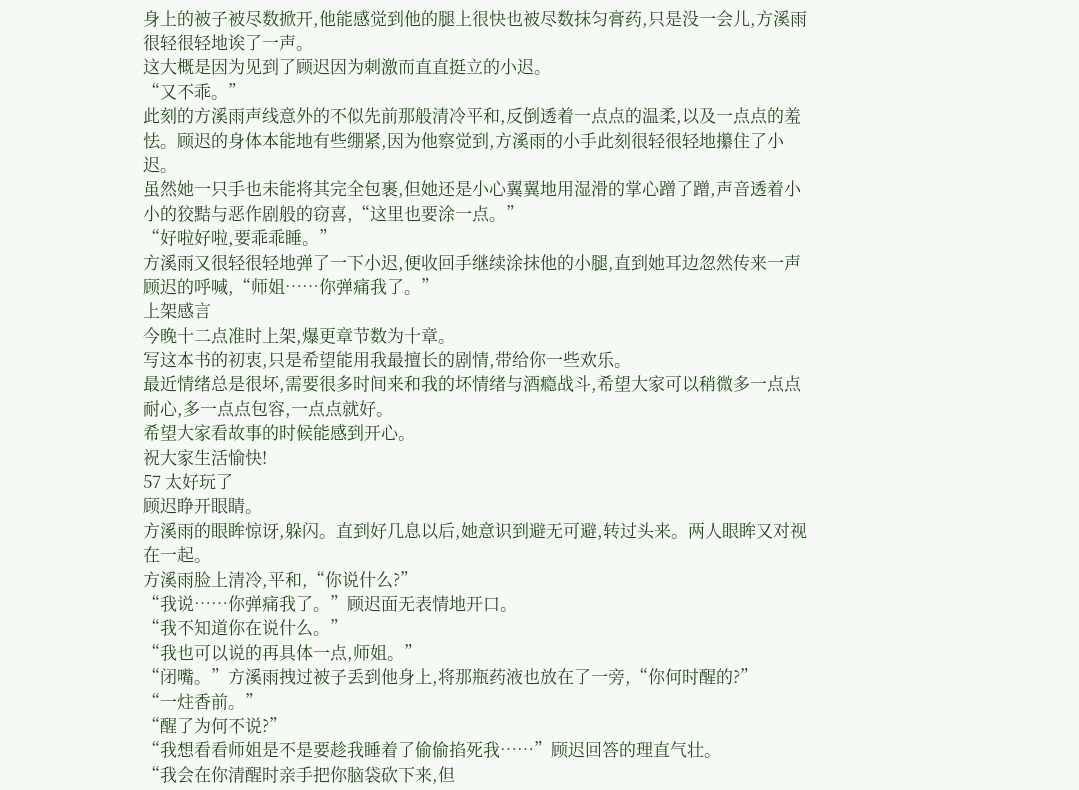身上的被子被尽数掀开,他能感觉到他的腿上很快也被尽数抹匀膏药,只是没一会儿,方溪雨很轻很轻地诶了一声。
这大概是因为见到了顾迟因为刺激而直直挺立的小迟。
“又不乖。”
此刻的方溪雨声线意外的不似先前那般清冷平和,反倒透着一点点的温柔,以及一点点的羞怯。顾迟的身体本能地有些绷紧,因为他察觉到,方溪雨的小手此刻很轻很轻地攥住了小迟。
虽然她一只手也未能将其完全包裹,但她还是小心翼翼地用湿滑的掌心蹭了蹭,声音透着小小的狡黠与恶作剧般的窃喜,“这里也要涂一点。”
“好啦好啦,要乖乖睡。”
方溪雨又很轻很轻地弹了一下小迟,便收回手继续涂抹他的小腿,直到她耳边忽然传来一声顾迟的呼喊,“师姐……你弹痛我了。”
上架感言
今晚十二点准时上架,爆更章节数为十章。
写这本书的初衷,只是希望能用我最擅长的剧情,带给你一些欢乐。
最近情绪总是很坏,需要很多时间来和我的坏情绪与酒瘾战斗,希望大家可以稍微多一点点耐心,多一点点包容,一点点就好。
希望大家看故事的时候能感到开心。
祝大家生活愉快!
57 太好玩了
顾迟睁开眼睛。
方溪雨的眼眸惊讶,躲闪。直到好几息以后,她意识到避无可避,转过头来。两人眼眸又对视在一起。
方溪雨脸上清冷,平和,“你说什么?”
“我说……你弹痛我了。”顾迟面无表情地开口。
“我不知道你在说什么。”
“我也可以说的再具体一点,师姐。”
“闭嘴。”方溪雨拽过被子丢到他身上,将那瓶药液也放在了一旁,“你何时醒的?”
“一炷香前。”
“醒了为何不说?”
“我想看看师姐是不是要趁我睡着了偷偷掐死我……”顾迟回答的理直气壮。
“我会在你清醒时亲手把你脑袋砍下来,但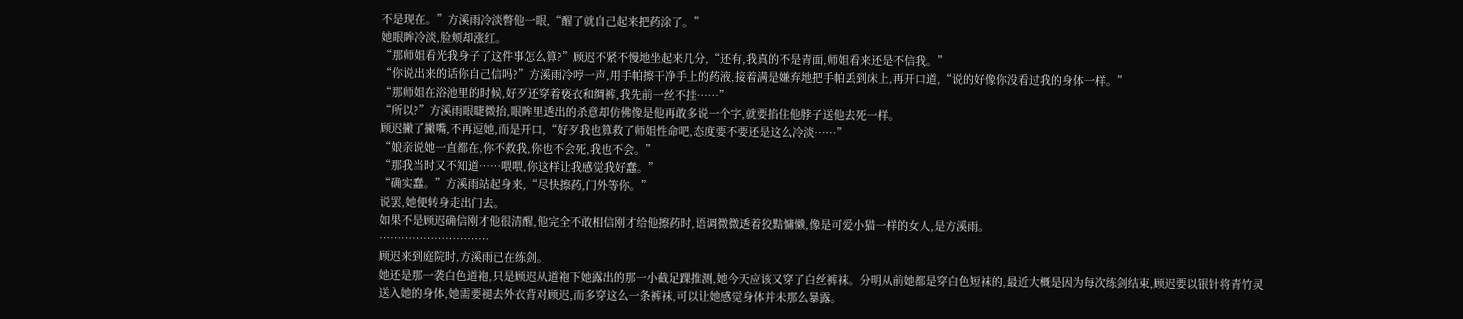不是现在。”方溪雨冷淡瞥他一眼,“醒了就自己起来把药涂了。”
她眼眸冷淡,脸颊却涨红。
“那师姐看光我身子了这件事怎么算?”顾迟不紧不慢地坐起来几分,“还有,我真的不是青面,师姐看来还是不信我。”
“你说出来的话你自己信吗?”方溪雨冷哼一声,用手帕擦干净手上的药液,接着满是嫌弃地把手帕丢到床上,再开口道,“说的好像你没看过我的身体一样。”
“那师姐在浴池里的时候,好歹还穿着亵衣和绸裤,我先前一丝不挂……”
“所以?”方溪雨眼睫微抬,眼眸里透出的杀意却仿佛像是他再敢多说一个字,就要掐住他脖子送他去死一样。
顾迟撇了撇嘴,不再逗她,而是开口,“好歹我也算救了师姐性命吧,态度要不要还是这么冷淡……”
“娘亲说她一直都在,你不救我,你也不会死,我也不会。”
“那我当时又不知道……喂喂,你这样让我感觉我好蠢。”
“确实蠢。”方溪雨站起身来,“尽快擦药,门外等你。”
说罢,她便转身走出门去。
如果不是顾迟确信刚才他很清醒,他完全不敢相信刚才给他擦药时,语调微微透着狡黠慵懒,像是可爱小猫一样的女人,是方溪雨。
…………………………
顾迟来到庭院时,方溪雨已在练剑。
她还是那一袭白色道袍,只是顾迟从道袍下她露出的那一小截足踝推测,她今天应该又穿了白丝裤袜。分明从前她都是穿白色短袜的,最近大概是因为每次练剑结束,顾迟要以银针将青竹灵送入她的身体,她需要褪去外衣背对顾迟,而多穿这么一条裤袜,可以让她感觉身体并未那么暴露。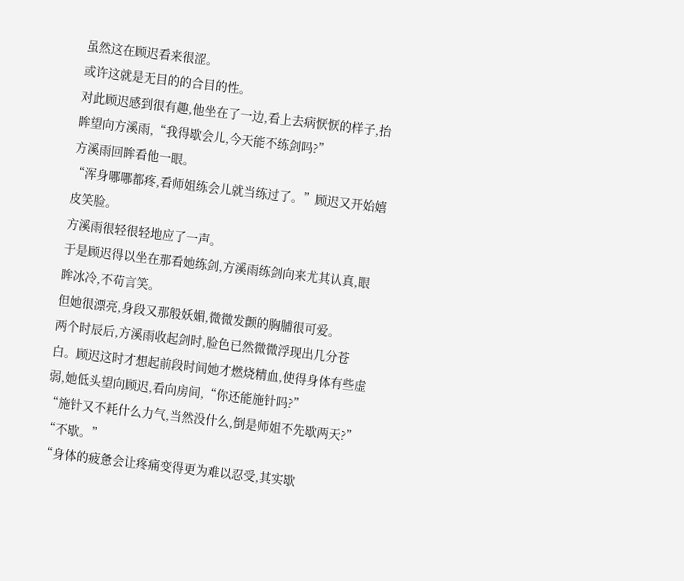虽然这在顾迟看来很涩。
或许这就是无目的的合目的性。
对此顾迟感到很有趣,他坐在了一边,看上去病恹恹的样子,抬眸望向方溪雨,“我得歇会儿,今天能不练剑吗?”
方溪雨回眸看他一眼。
“浑身哪哪都疼,看师姐练会儿就当练过了。”顾迟又开始嬉皮笑脸。
方溪雨很轻很轻地应了一声。
于是顾迟得以坐在那看她练剑,方溪雨练剑向来尤其认真,眼眸冰冷,不苟言笑。
但她很漂亮,身段又那般妖媚,微微发颤的胸脯很可爱。
两个时辰后,方溪雨收起剑时,脸色已然微微浮现出几分苍白。顾迟这时才想起前段时间她才燃烧精血,使得身体有些虚弱,她低头望向顾迟,看向房间,“你还能施针吗?”
“施针又不耗什么力气,当然没什么,倒是师姐不先歇两天?”
“不歇。”
“身体的疲惫会让疼痛变得更为难以忍受,其实歇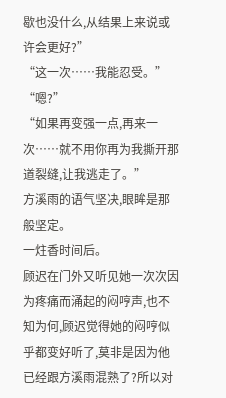歇也没什么,从结果上来说或许会更好?”
“这一次……我能忍受。”
“嗯?”
“如果再变强一点,再来一次……就不用你再为我撕开那道裂缝,让我逃走了。”
方溪雨的语气坚决,眼眸是那般坚定。
一炷香时间后。
顾迟在门外又听见她一次次因为疼痛而涌起的闷哼声,也不知为何,顾迟觉得她的闷哼似乎都变好听了,莫非是因为他已经跟方溪雨混熟了?所以对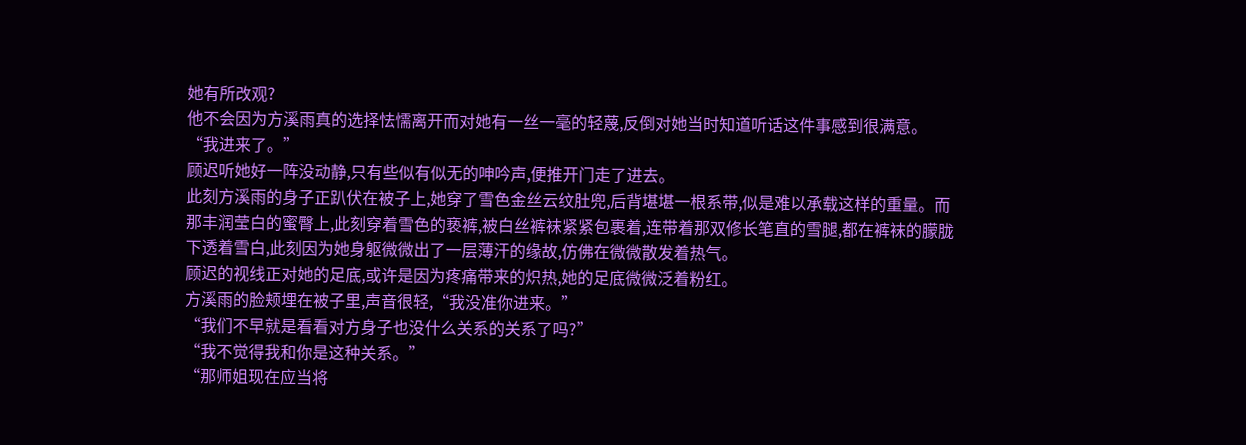她有所改观?
他不会因为方溪雨真的选择怯懦离开而对她有一丝一毫的轻蔑,反倒对她当时知道听话这件事感到很满意。
“我进来了。”
顾迟听她好一阵没动静,只有些似有似无的呻吟声,便推开门走了进去。
此刻方溪雨的身子正趴伏在被子上,她穿了雪色金丝云纹肚兜,后背堪堪一根系带,似是难以承载这样的重量。而那丰润莹白的蜜臀上,此刻穿着雪色的亵裤,被白丝裤袜紧紧包裹着,连带着那双修长笔直的雪腿,都在裤袜的朦胧下透着雪白,此刻因为她身躯微微出了一层薄汗的缘故,仿佛在微微散发着热气。
顾迟的视线正对她的足底,或许是因为疼痛带来的炽热,她的足底微微泛着粉红。
方溪雨的脸颊埋在被子里,声音很轻,“我没准你进来。”
“我们不早就是看看对方身子也没什么关系的关系了吗?”
“我不觉得我和你是这种关系。”
“那师姐现在应当将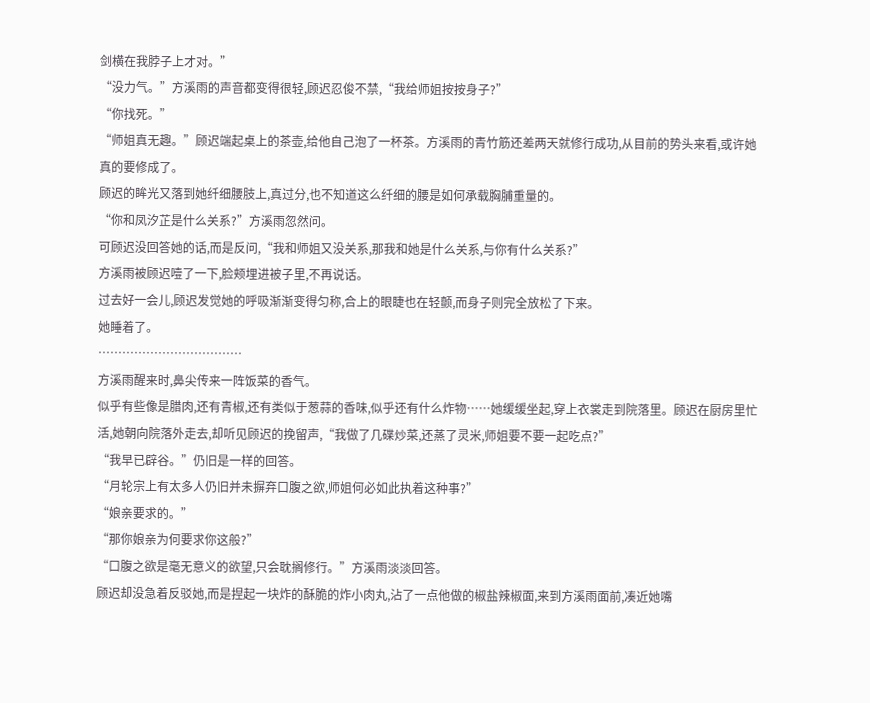剑横在我脖子上才对。”
“没力气。”方溪雨的声音都变得很轻,顾迟忍俊不禁,“我给师姐按按身子?”
“你找死。”
“师姐真无趣。”顾迟端起桌上的茶壶,给他自己泡了一杯茶。方溪雨的青竹筋还差两天就修行成功,从目前的势头来看,或许她真的要修成了。
顾迟的眸光又落到她纤细腰肢上,真过分,也不知道这么纤细的腰是如何承载胸脯重量的。
“你和凤汐芷是什么关系?”方溪雨忽然问。
可顾迟没回答她的话,而是反问,“我和师姐又没关系,那我和她是什么关系,与你有什么关系?”
方溪雨被顾迟噎了一下,脸颊埋进被子里,不再说话。
过去好一会儿,顾迟发觉她的呼吸渐渐变得匀称,合上的眼睫也在轻颤,而身子则完全放松了下来。
她睡着了。
………………………………
方溪雨醒来时,鼻尖传来一阵饭菜的香气。
似乎有些像是腊肉,还有青椒,还有类似于葱蒜的香味,似乎还有什么炸物……她缓缓坐起,穿上衣裳走到院落里。顾迟在厨房里忙活,她朝向院落外走去,却听见顾迟的挽留声,“我做了几碟炒菜,还蒸了灵米,师姐要不要一起吃点?”
“我早已辟谷。”仍旧是一样的回答。
“月轮宗上有太多人仍旧并未摒弃口腹之欲,师姐何必如此执着这种事?”
“娘亲要求的。”
“那你娘亲为何要求你这般?”
“口腹之欲是毫无意义的欲望,只会耽搁修行。”方溪雨淡淡回答。
顾迟却没急着反驳她,而是捏起一块炸的酥脆的炸小肉丸,沾了一点他做的椒盐辣椒面,来到方溪雨面前,凑近她嘴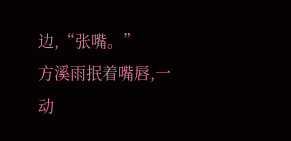边,“张嘴。”
方溪雨抿着嘴唇,一动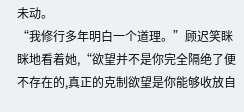未动。
“我修行多年明白一个道理。”顾迟笑眯眯地看着她,“欲望并不是你完全隔绝了便不存在的,真正的克制欲望是你能够收放自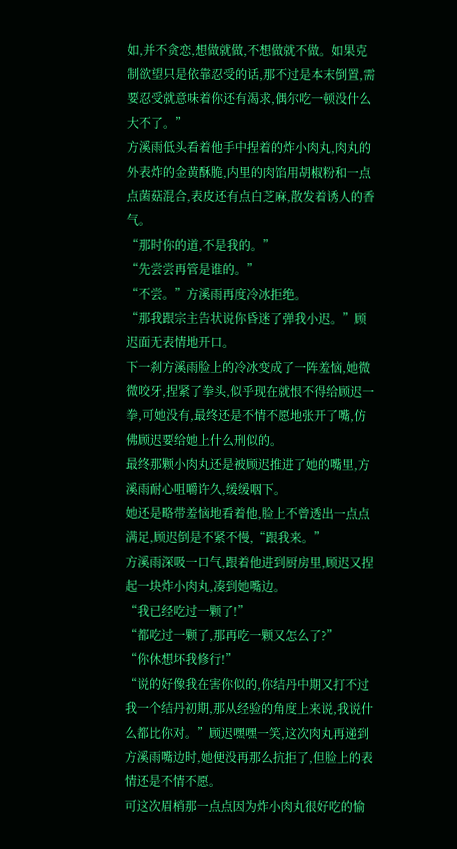如,并不贪恋,想做就做,不想做就不做。如果克制欲望只是依靠忍受的话,那不过是本末倒置,需要忍受就意味着你还有渴求,偶尔吃一顿没什么大不了。”
方溪雨低头看着他手中捏着的炸小肉丸,肉丸的外表炸的金黄酥脆,内里的肉馅用胡椒粉和一点点菌菇混合,表皮还有点白芝麻,散发着诱人的香气。
“那时你的道,不是我的。”
“先尝尝再管是谁的。”
“不尝。”方溪雨再度冷冰拒绝。
“那我跟宗主告状说你昏迷了弹我小迟。”顾迟面无表情地开口。
下一刹方溪雨脸上的冷冰变成了一阵羞恼,她微微咬牙,捏紧了拳头,似乎现在就恨不得给顾迟一拳,可她没有,最终还是不情不愿地张开了嘴,仿佛顾迟要给她上什么刑似的。
最终那颗小肉丸还是被顾迟推进了她的嘴里,方溪雨耐心咀嚼许久,缓缓咽下。
她还是略带羞恼地看着他,脸上不曾透出一点点满足,顾迟倒是不紧不慢,“跟我来。”
方溪雨深吸一口气,跟着他进到厨房里,顾迟又捏起一块炸小肉丸,凑到她嘴边。
“我已经吃过一颗了!”
“都吃过一颗了,那再吃一颗又怎么了?”
“你休想坏我修行!”
“说的好像我在害你似的,你结丹中期又打不过我一个结丹初期,那从经验的角度上来说,我说什么都比你对。”顾迟嘿嘿一笑,这次肉丸再递到方溪雨嘴边时,她便没再那么抗拒了,但脸上的表情还是不情不愿。
可这次眉梢那一点点因为炸小肉丸很好吃的愉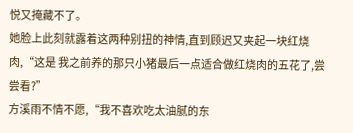悦又掩藏不了。
她脸上此刻就露着这两种别扭的神情,直到顾迟又夹起一块红烧肉,“这是 我之前养的那只小猪最后一点适合做红烧肉的五花了,尝尝看?”
方溪雨不情不愿,“我不喜欢吃太油腻的东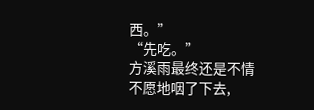西。”
“先吃。”
方溪雨最终还是不情不愿地咽了下去,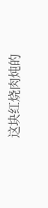这块红烧肉炖的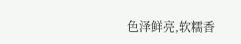色泽鲜亮,软糯香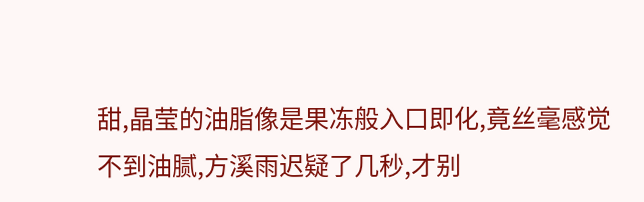甜,晶莹的油脂像是果冻般入口即化,竟丝毫感觉不到油腻,方溪雨迟疑了几秒,才别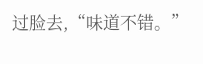过脸去,“味道不错。”